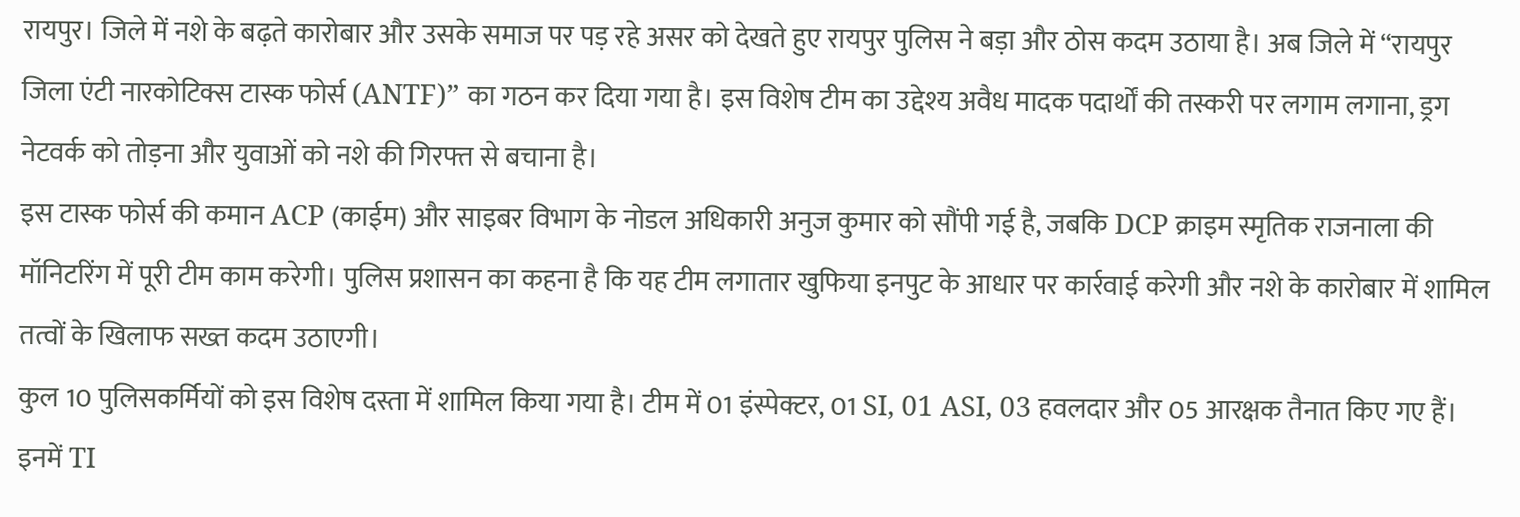रायपुर। जिले में नशे के बढ़ते कारोबार और उसके समाज पर पड़ रहे असर को देखते हुए रायपुर पुलिस ने बड़ा और ठोस कदम उठाया है। अब जिले में “रायपुर जिला एंटी नारकोटिक्स टास्क फोर्स (ANTF)” का गठन कर दिया गया है। इस विशेष टीम का उद्देश्य अवैध मादक पदार्थों की तस्करी पर लगाम लगाना, ड्रग नेटवर्क को तोड़ना और युवाओं को नशे की गिरफ्त से बचाना है।
इस टास्क फोर्स की कमान ACP (काईम) और साइबर विभाग के नोडल अधिकारी अनुज कुमार को सौंपी गई है, जबकि DCP क्राइम स्मृतिक राजनाला की मॉनिटरिंग में पूरी टीम काम करेगी। पुलिस प्रशासन का कहना है कि यह टीम लगातार खुफिया इनपुट के आधार पर कार्रवाई करेगी और नशे के कारोबार में शामिल तत्वों के खिलाफ सख्त कदम उठाएगी।
कुल 10 पुलिसकर्मियों को इस विशेष दस्ता में शामिल किया गया है। टीम में 01 इंस्पेक्टर, 01 SI, 01 ASI, 03 हवलदार और 05 आरक्षक तैनात किए गए हैं। इनमें TI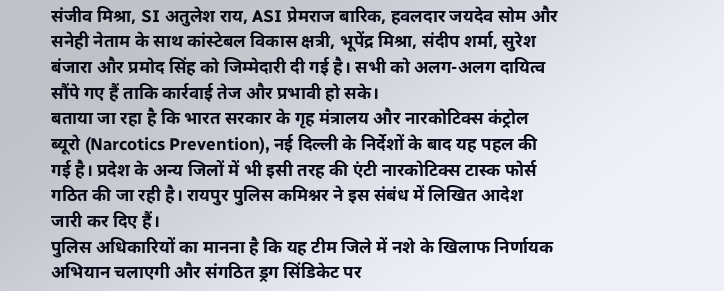संजीव मिश्रा, SI अतुलेश राय, ASI प्रेमराज बारिक, हवलदार जयदेव सोम और सनेही नेताम के साथ कांस्टेबल विकास क्षत्री, भूपेंद्र मिश्रा, संदीप शर्मा, सुरेश बंजारा और प्रमोद सिंह को जिम्मेदारी दी गई है। सभी को अलग-अलग दायित्व सौंपे गए हैं ताकि कार्रवाई तेज और प्रभावी हो सके।
बताया जा रहा है कि भारत सरकार के गृह मंत्रालय और नारकोटिक्स कंट्रोल ब्यूरो (Narcotics Prevention), नई दिल्ली के निर्देशों के बाद यह पहल की गई है। प्रदेश के अन्य जिलों में भी इसी तरह की एंटी नारकोटिक्स टास्क फोर्स गठित की जा रही है। रायपुर पुलिस कमिश्नर ने इस संबंध में लिखित आदेश जारी कर दिए हैं।
पुलिस अधिकारियों का मानना है कि यह टीम जिले में नशे के खिलाफ निर्णायक अभियान चलाएगी और संगठित ड्रग सिंडिकेट पर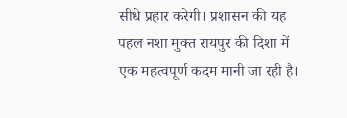सीधे प्रहार करेगी। प्रशासन की यह पहल नशा मुक्त रायपुर की दिशा में एक महत्वपूर्ण कदम मानी जा रही है।